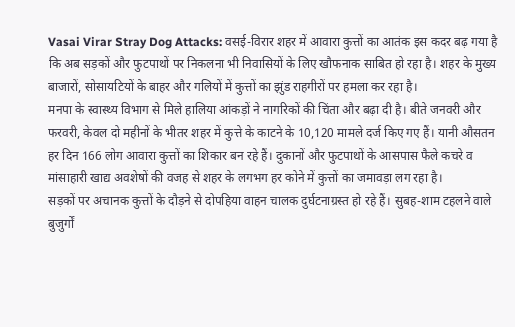Vasai Virar Stray Dog Attacks: वसई-विरार शहर में आवारा कुत्तों का आतंक इस कदर बढ़ गया है कि अब सड़कों और फुटपाथों पर निकलना भी निवासियों के लिए खौफनाक साबित हो रहा है। शहर के मुख्य बाजारों, सोसायटियों के बाहर और गलियों में कुत्तों का झुंड राहगीरों पर हमला कर रहा है।
मनपा के स्वास्थ्य विभाग से मिले हालिया आंकड़ों ने नागरिकों की चिंता और बढ़ा दी है। बीते जनवरी और फरवरी, केवल दो महीनों के भीतर शहर में कुत्ते के काटने के 10,120 मामले दर्ज किए गए हैं। यानी औसतन हर दिन 166 लोग आवारा कुत्तों का शिकार बन रहे हैं। दुकानों और फुटपाथों के आसपास फैले कचरे व मांसाहारी खाद्य अवशेषों की वजह से शहर के लगभग हर कोने में कुत्तों का जमावड़ा लग रहा है।
सड़कों पर अचानक कुत्तों के दौड़ने से दोपहिया वाहन चालक दुर्घटनाग्रस्त हो रहे हैं। सुबह-शाम टहलने वाले बुजुर्गों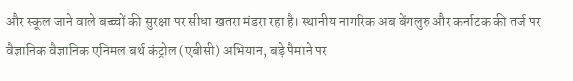और स्कूल जाने वाले बच्च्चों की सुरक्षा पर सीधा खतरा मंडरा रहा है। स्थानीय नागरिक अब बेंगलुरु और कर्नाटक की तर्ज पर वैज्ञानिक वैज्ञानिक एनिमल बर्थ कंट्रोल (एबीसी) अभियान, बड़े पैमाने पर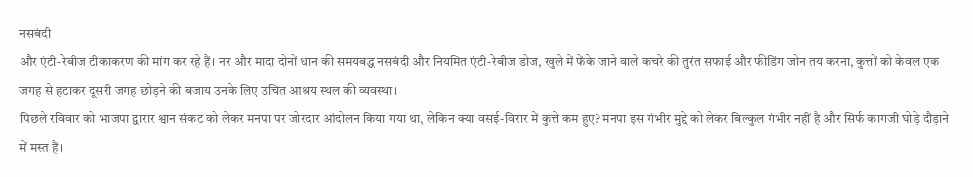नसबंदी
और एंटी-रेबीज टीकाकरण की मांग कर रहे हैं। नर और मादा दोनों धान की समयबद्ध नसबंदी और नियमित एंटी-रेबीज डोज, खुले में फेंके जाने वाले कचरे की तुरंत सफाई और फीडिंग जोन तय करना, कुत्तों को केवल एक जगह से हटाकर दूसरी जगह छोड़ने की बजाय उनके लिए उचित आश्रय स्थल की व्यवस्था।
पिछले रविवार को भाजपा द्वारार श्वान संकट को लेकर मनपा पर जोरदार आंदोलन किया गया था, लेकिन क्या वसई-विरार में कुत्ते कम हुए? मनपा इस गंभीर मुद्दे को लेकर बिल्कुल गंभीर नहीं है और सिर्फ कागजी घोड़े दौड़ाने में मस्त हैं।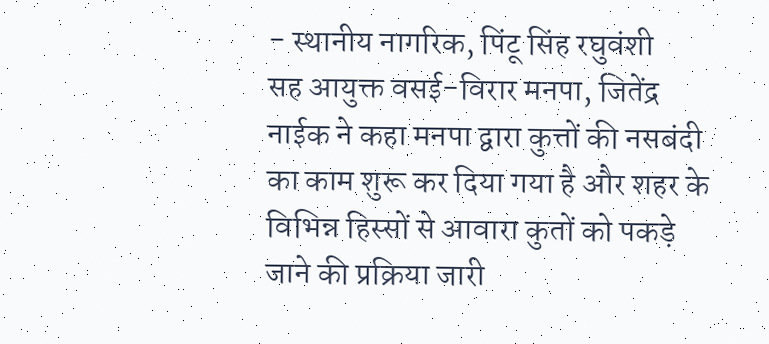- स्थानीय नागरिक, पिंटू सिंह रघुवंशी
सह आयुक्त वसई-विरार मनपा, जितेंद्र नाईक ने कहा मनपा द्वारा कुत्तों की नसबंदी का काम शुरू कर दिया गया है और शहर के विभिन्न हिस्सों से आवारा कुतों को पकड़े जाने की प्रक्रिया जारी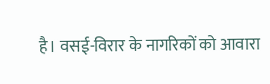है। वसई-विरार के नागरिकों को आवारा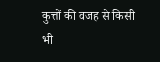कुत्तों की वजह से किसी भी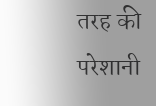तरह की परेशानी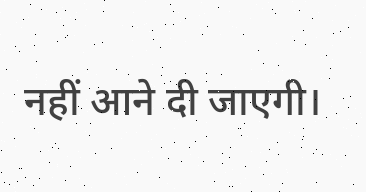नहीं आने दी जाएगी।